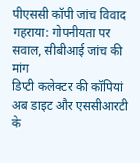पीएससी कॉपी जांच विवाद गहराया: गोपनीयता पर सवाल, सीबीआई जांच की मांग
डिप्टी कलेक्टर की कॉपियां अब डाइट और एससीआरटी के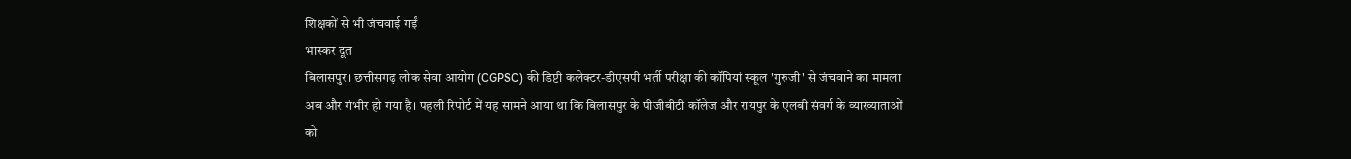शिक्षकों से भी जंचवाई गईं
भास्कर दूत
बिलासपुर। छत्तीसगढ़ लोक सेवा आयोग (CGPSC) की डिप्टी कलेक्टर-डीएसपी भर्ती परीक्षा की कॉपियां स्कूल 'गुरुजी' से जंचवाने का मामला अब और गंभीर हो गया है। पहली रिपोर्ट में यह सामने आया था कि बिलासपुर के पीजीबीटी कॉलेज और रायपुर के एलबी संवर्ग के व्याख्याताओं को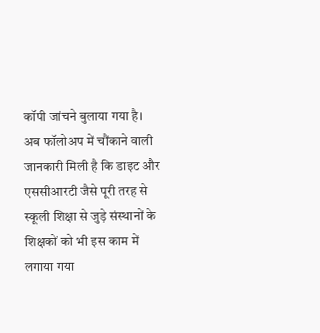कॉपी जांचने बुलाया गया है।
अब फॉलोअप में चौंकाने वाली जानकारी मिली है कि डाइट और एससीआरटी जैसे पूरी तरह से स्कूली शिक्षा से जुड़े संस्थानों के शिक्षकों को भी इस काम में लगाया गया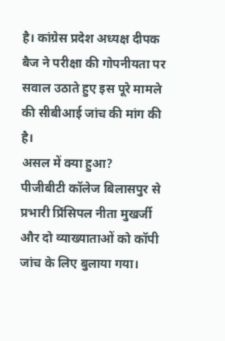है। कांग्रेस प्रदेश अध्यक्ष दीपक बैज ने परीक्षा की गोपनीयता पर सवाल उठाते हुए इस पूरे मामले की सीबीआई जांच की मांग की है।
असल में क्या हुआ?
पीजीबीटी कॉलेज बिलासपुर से प्रभारी प्रिंसिपल नीता मुखर्जी और दो व्याख्याताओं को कॉपी जांच के लिए बुलाया गया।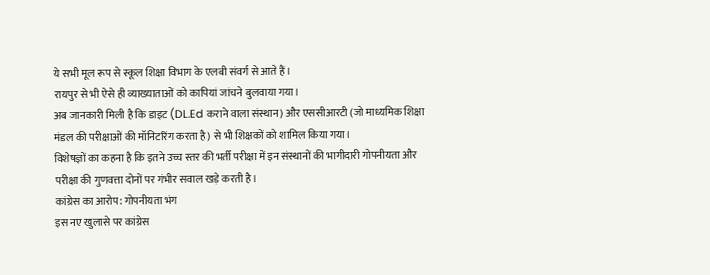ये सभी मूल रूप से स्कूल शिक्षा विभाग के एलबी संवर्ग से आते हैं।
रायपुर से भी ऐसे ही व्याख्याताओं को कापियां जांचने बुलवाया गया।
अब जानकारी मिली है कि डाइट (DL.Ed कराने वाला संस्थान) और एससीआरटी (जो माध्यमिक शिक्षा मंडल की परीक्षाओं की मॉनिटरिंग करता है) से भी शिक्षकों को शामिल किया गया।
विशेषज्ञों का कहना है कि इतने उच्च स्तर की भर्ती परीक्षा में इन संस्थानों की भागीदारी गोपनीयता और परीक्षा की गुणवत्ता दोनों पर गंभीर सवाल खड़े करती है।
कांग्रेस का आरोप: गोपनीयता भंग
इस नए खुलासे पर कांग्रेस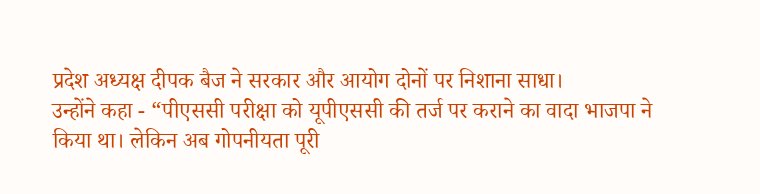प्रदेश अध्यक्ष दीपक बैज ने सरकार और आयोग दोनों पर निशाना साधा।
उन्होंने कहा - “पीएससी परीक्षा को यूपीएससी की तर्ज पर कराने का वादा भाजपा ने किया था। लेकिन अब गोपनीयता पूरी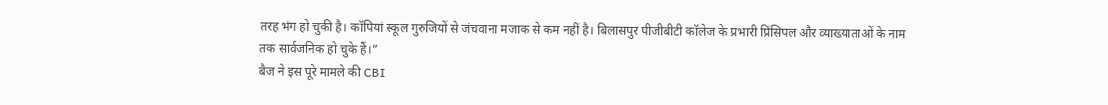तरह भंग हो चुकी है। कॉपियां स्कूल गुरुजियों से जंचवाना मजाक से कम नहीं है। बिलासपुर पीजीबीटी कॉलेज के प्रभारी प्रिंसिपल और व्याख्याताओं के नाम तक सार्वजनिक हो चुके हैं।”
बैज ने इस पूरे मामले की CBI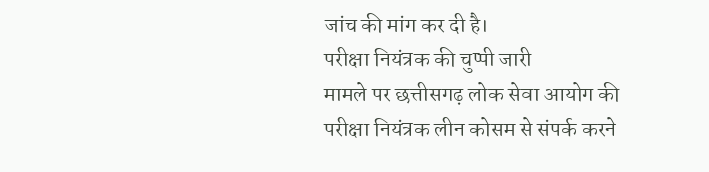जांच की मांग कर दी है।
परीक्षा नियंत्रक की चुप्पी जारी
मामले पर छत्तीसगढ़ लोक सेवा आयोग की परीक्षा नियंत्रक लीन कोसम से संपर्क करने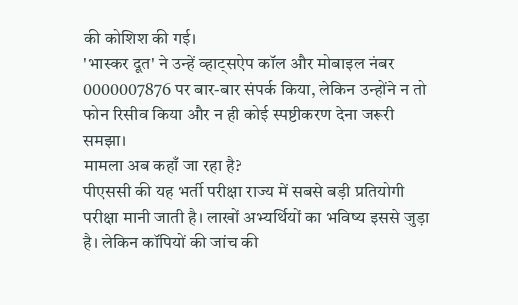की कोशिश की गई।
'भास्कर दूत' ने उन्हें व्हाट्सऐप कॉल और मोबाइल नंबर 0000007876 पर बार-बार संपर्क किया, लेकिन उन्होंने न तो फोन रिसीव किया और न ही कोई स्पष्टीकरण देना जरूरी समझा।
मामला अब कहाँ जा रहा है?
पीएससी की यह भर्ती परीक्षा राज्य में सबसे बड़ी प्रतियोगी परीक्षा मानी जाती है। लाखों अभ्यर्थियों का भविष्य इससे जुड़ा है। लेकिन कॉपियों की जांच की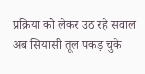प्रक्रिया को लेकर उठ रहे सवाल अब सियासी तूल पकड़ चुके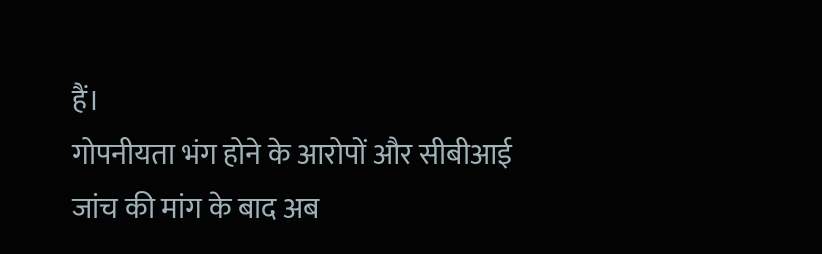हैं।
गोपनीयता भंग होने के आरोपों और सीबीआई जांच की मांग के बाद अब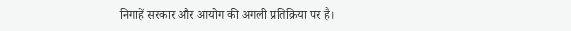निगाहें सरकार और आयोग की अगली प्रतिक्रिया पर है।